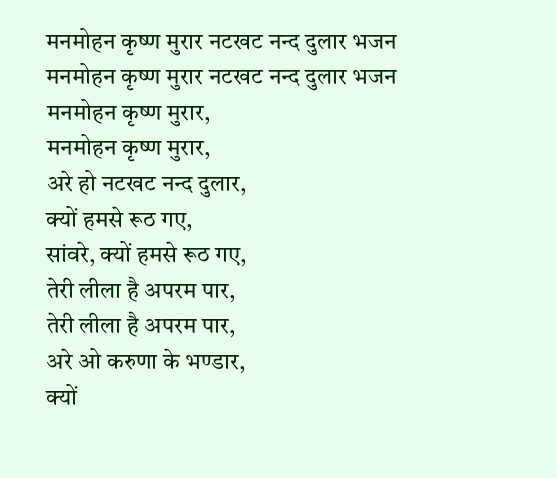मनमोहन कृष्ण मुरार नटखट नन्द दुलार भजन
मनमोहन कृष्ण मुरार नटखट नन्द दुलार भजन
मनमोहन कृष्ण मुरार,
मनमोहन कृष्ण मुरार,
अरे हो नटखट नन्द दुलार,
क्यों हमसे रूठ गए,
सांवरे, क्यों हमसे रूठ गए,
तेरी लीला है अपरम पार,
तेरी लीला है अपरम पार,
अरे ओ करुणा के भण्डार,
क्यों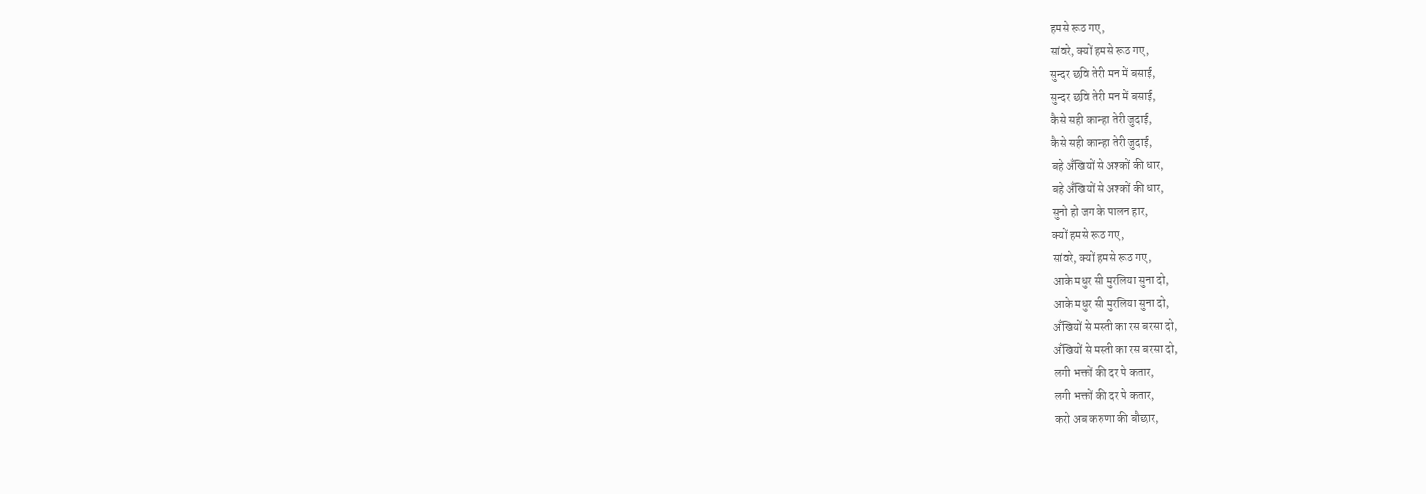हमसे रूठ गए,
सांवरे, क्यों हमसे रूठ गए,
सुन्दर छवि तेरी मन में बसाई,
सुन्दर छवि तेरी मन में बसाई,
कैसे सही कान्हा तेरी जुदाई,
कैसे सही कान्हा तेरी जुदाई,
बहे अँखियों से अश्कों की धार,
बहे अँखियों से अश्कों की धार,
सुनो हो जग के पालन हार,
क्यों हमसे रूठ गए,
सांवरे, क्यों हमसे रूठ गए,
आके मधुर सी मुरलिया सुना दो,
आके मधुर सी मुरलिया सुना दो,
अँखियों से मस्ती का रस बरसा दो,
अँखियों से मस्ती का रस बरसा दो,
लगी भक्तों की दर पे कतार,
लगी भक्तों की दर पे कतार,
करो अब करुणा की बौछार,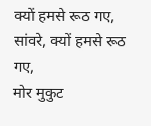क्यों हमसे रूठ गए,
सांवरे, क्यों हमसे रूठ गए,
मोर मुकुट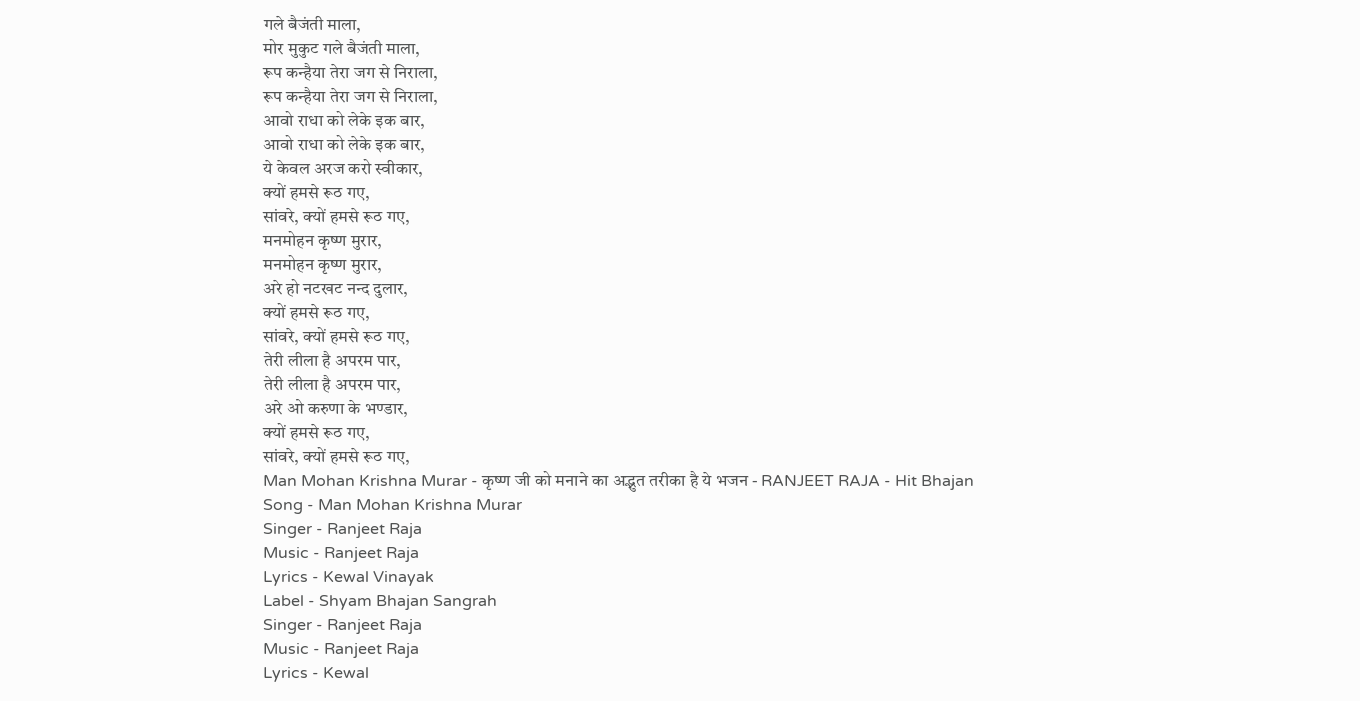गले बैजंती माला,
मोर मुकुट गले बैजंती माला,
रूप कन्हैया तेरा जग से निराला,
रूप कन्हैया तेरा जग से निराला,
आवो राधा को लेके इक बार,
आवो राधा को लेके इक बार,
ये केवल अरज करो स्वीकार,
क्यों हमसे रूठ गए,
सांवरे, क्यों हमसे रूठ गए,
मनमोहन कृष्ण मुरार,
मनमोहन कृष्ण मुरार,
अरे हो नटखट नन्द दुलार,
क्यों हमसे रूठ गए,
सांवरे, क्यों हमसे रूठ गए,
तेरी लीला है अपरम पार,
तेरी लीला है अपरम पार,
अरे ओ करुणा के भण्डार,
क्यों हमसे रूठ गए,
सांवरे, क्यों हमसे रूठ गए,
Man Mohan Krishna Murar - कृष्ण जी को मनाने का अद्भुत तरीका है ये भजन - RANJEET RAJA - Hit Bhajan
Song - Man Mohan Krishna Murar
Singer - Ranjeet Raja
Music - Ranjeet Raja
Lyrics - Kewal Vinayak
Label - Shyam Bhajan Sangrah
Singer - Ranjeet Raja
Music - Ranjeet Raja
Lyrics - Kewal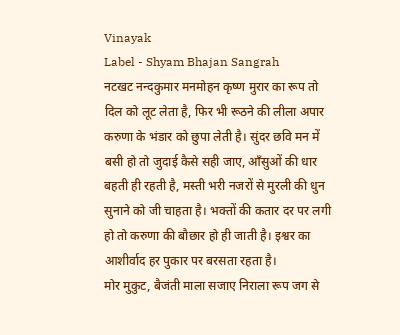Vinayak
Label - Shyam Bhajan Sangrah
नटखट नन्दकुमार मनमोहन कृष्ण मुरार का रूप तो दिल को लूट लेता है, फिर भी रूठने की लीला अपार करुणा के भंडार को छुपा लेती है। सुंदर छवि मन में बसी हो तो जुदाई कैसे सही जाए, आँसुओं की धार बहती ही रहती है, मस्ती भरी नजरों से मुरली की धुन सुनाने को जी चाहता है। भक्तों की कतार दर पर लगी हो तो करुणा की बौछार हो ही जाती है। इश्वर का आशीर्वाद हर पुकार पर बरसता रहता है।
मोर मुकुट, बैजंती माला सजाए निराला रूप जग से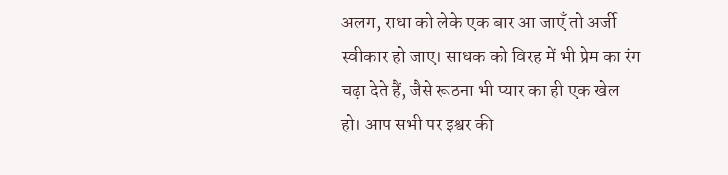अलग, राधा को लेके एक बार आ जाएँ तो अर्जी स्वीकार हो जाए। साधक को विरह में भी प्रेम का रंग चढ़ा देते हैं, जैसे रूठना भी प्यार का ही एक खेल हो। आप सभी पर इश्वर की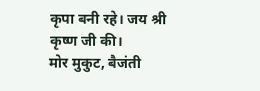कृपा बनी रहे। जय श्री कृष्ण जी की।
मोर मुकुट, बैजंती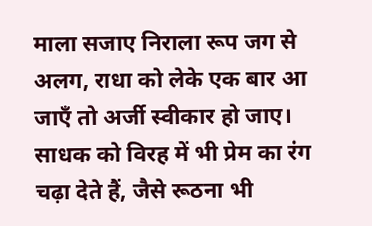माला सजाए निराला रूप जग से अलग, राधा को लेके एक बार आ जाएँ तो अर्जी स्वीकार हो जाए। साधक को विरह में भी प्रेम का रंग चढ़ा देते हैं, जैसे रूठना भी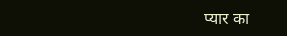प्यार का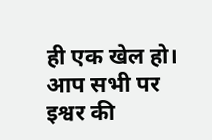ही एक खेल हो। आप सभी पर इश्वर की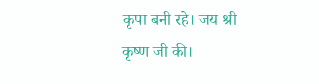कृपा बनी रहे। जय श्री कृष्ण जी की।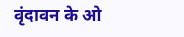वृंदावन के ओ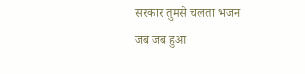सरकार तुमसे चलता भजन
जब जब हुआ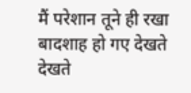मैं परेशान तूने ही रखा
बादशाह हो गए देखते देखते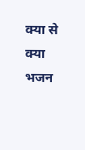क्या से क्या भजन